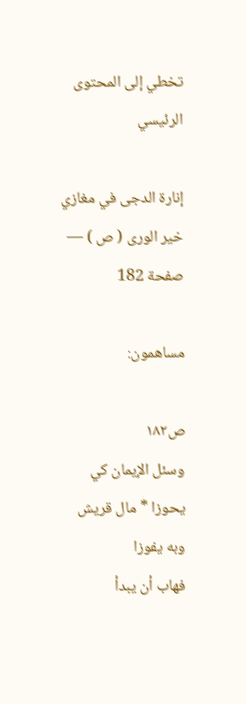تخطي إلى المحتوى الرئيسي

إنارة الدجى في مغازي خير الورى ( ص ) — صفحة 182

مساهمون:

ص١٨٢
وسئل الإيمان كي يحوزا * مال قريش وبه يفوزا
فهاب أن يبدأ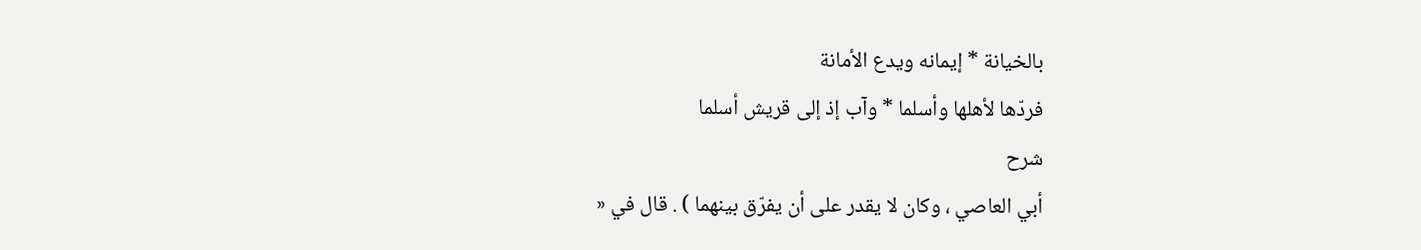بالخيانة * إيمانه ويدع الأمانة
فردّها لأهلها وأسلما * وآب إذ إلى قريش أسلما
شرح
أبي العاصي ، وكان لا يقدر على أن يفرّق بينهما ) . قال في «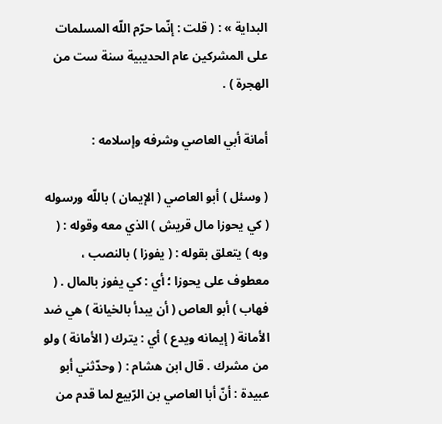البداية » : ( قلت : إنّما حرّم اللّه المسلمات على المشركين عام الحديبية سنة ست من الهجرة ) .

أمانة أبي العاصي وشرفه وإسلامه :

( وسئل ) أبو العاصي ( الإيمان ) باللّه ورسوله ( كي يحوزا مال قريش ) الذي معه وقوله : ( وبه ) يتعلق بقوله : ( يفوزا ) بالنصب ، معطوف على يحوزا ؛ أي : كي يفوز بالمال . ( فهاب ) أبو العاص ( أن يبدأ بالخيانة ) هي ضد الأمانة ( إيمانه ويدع ) أي : يترك ( الأمانة ) ولو من مشرك . قال ابن هشام : ( وحدّثني أبو عبيدة : أنّ أبا العاصي بن الرّبيع لما قدم من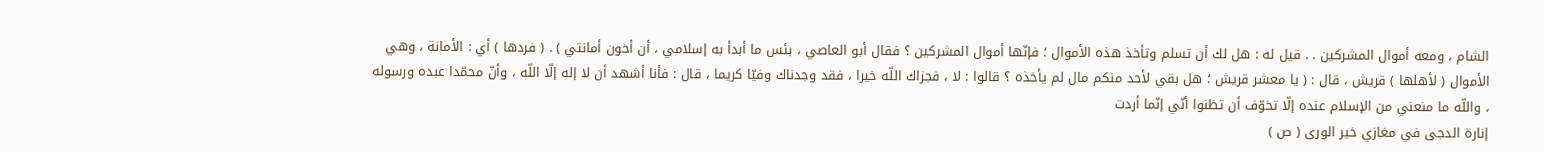الشام ، ومعه أموال المشركين . . قيل له : هل لك أن تسلم وتأخذ هذه الأموال ؛ فإنّها أموال المشركين ؟ فقال أبو العاصي ، بئس ما أبدأ به إسلامي ، أن أخون أمانتي ) . ( فردها ) أي : الأمانة ، وهي الأموال ( لأهلها ) قريش ، قال : ( يا معشر قريش ؛ هل بقي لأحد منكم مال لم يأخذه ؟ قالوا : لا ، فجزاك اللّه خيرا ، فقد وجدناك وفيّا كريما ، قال : فأنا أشهد أن لا إله إلّا اللّه ، وأنّ محمّدا عبده ورسوله ، واللّه ما منعني من الإسلام عنده إلّا تخوّف أن تظنوا أنّي إنّما أردت
إنارة الدجى في مغازي خير الورى ( ص )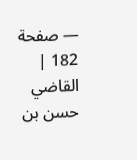— صفحة 182 | القاضي حسن بن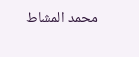محمد المشاط